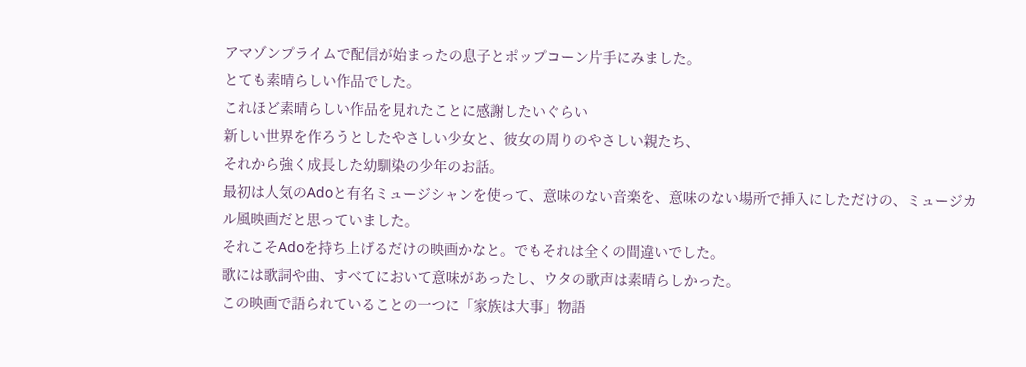アマゾンプライムで配信が始まったの息子とポップコーン片手にみました。
とても素晴らしい作品でした。
これほど素晴らしい作品を見れたことに感謝したいぐらい
新しい世界を作ろうとしたやさしい少女と、彼女の周りのやさしい親たち、
それから強く成長した幼馴染の少年のお話。
最初は人気のAdoと有名ミュージシャンを使って、意味のない音楽を、意味のない場所で挿入にしただけの、ミュージカル風映画だと思っていました。
それこそAdoを持ち上げるだけの映画かなと。でもそれは全くの間違いでした。
歌には歌詞や曲、すべてにおいて意味があったし、ウタの歌声は素晴らしかった。
この映画で語られていることの一つに「家族は大事」物語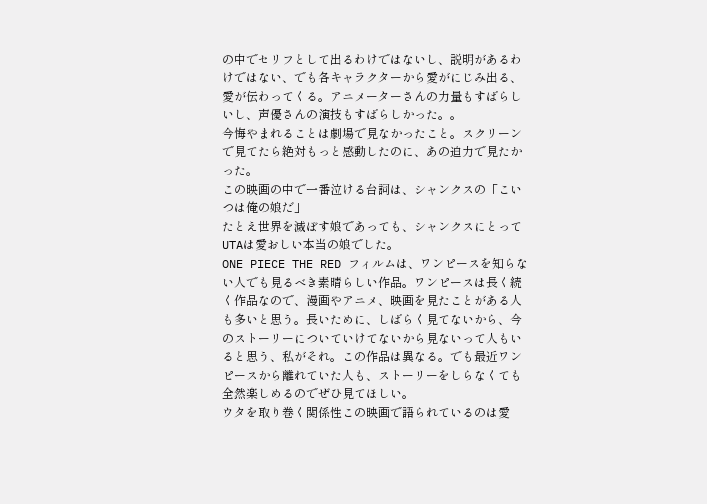の中でセリフとして出るわけではないし、説明があるわけではない、でも各キャラクターから愛がにじみ出る、愛が伝わってくる。アニメーターさんの力量もすばらしいし、声優さんの演技もすばらしかった。。
今悔やまれることは劇場で見なかったこと。スクリーンで見てたら絶対もっと感動したのに、あの迫力で見たかった。
この映画の中で一番泣ける台詞は、シャンクスの「こいつは俺の娘だ」
たとえ世界を滅ぼす娘であっても、シャンクスにとってUTAは愛おしい本当の娘でした。
ONE PIECE THE RED フィルムは、ワンピースを知らない人でも見るべき素晴らしい作品。ワンピースは長く続く作品なので、漫画やアニメ、映画を見たことがある人も多いと思う。長いために、しばらく見てないから、今のストーリーについていけてないから見ないって人もいると思う、私がそれ。この作品は異なる。でも最近ワンピースから離れていた人も、ストーリーをしらなくても全然楽しめるのでぜひ見てほしい。
ウタを取り巻く関係性この映画で語られているのは愛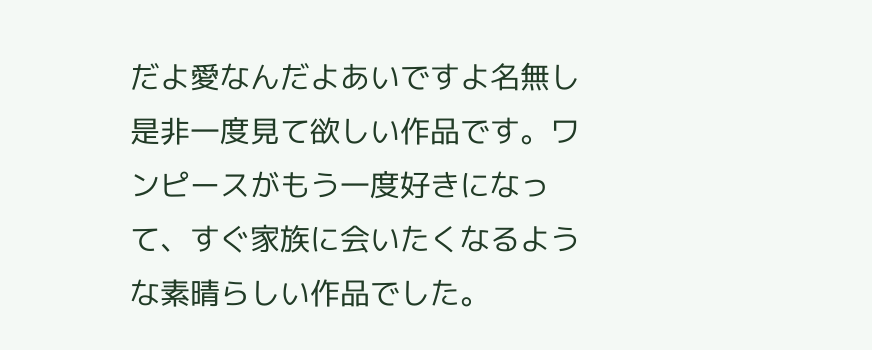だよ愛なんだよあいですよ名無し
是非一度見て欲しい作品です。ワンピースがもう一度好きになって、すぐ家族に会いたくなるような素晴らしい作品でした。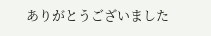ありがとうございました